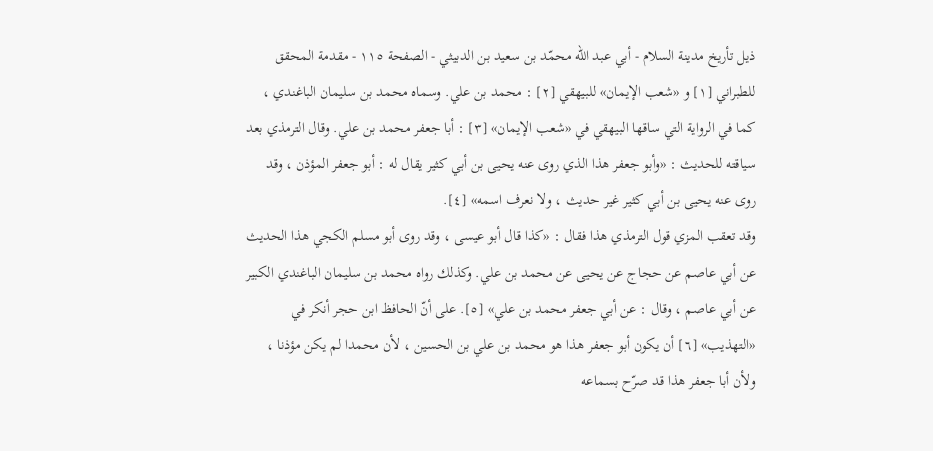ذيل تأريخ مدينة السلام - أبي عبد الله محمّد بن سعيد بن الدبيثي - الصفحة ١١٥ - مقدمة المحقق
للطبراني [١] و «شعب الإيمان» للبيهقي [٢] : محمد بن علي. وسماه محمد بن سليمان الباغندي ، كما في الرواية التي ساقها البيهقي في «شعب الإيمان» [٣] : أبا جعفر محمد بن علي. وقال الترمذي بعد سياقته للحديث : «وأبو جعفر هذا الذي روى عنه يحيى بن أبي كثير يقال له : أبو جعفر المؤذن ، وقد روى عنه يحيى بن أبي كثير غير حديث ، ولا نعرف اسمه» [٤].
وقد تعقب المزي قول الترمذي هذا فقال : «كذا قال أبو عيسى ، وقد روى أبو مسلم الكجي هذا الحديث عن أبي عاصم عن حجاج عن يحيى عن محمد بن علي. وكذلك رواه محمد بن سليمان الباغندي الكبير عن أبي عاصم ، وقال : عن أبي جعفر محمد بن علي» [٥]. على أنّ الحافظ ابن حجر أنكر في «التهذيب» [٦] أن يكون أبو جعفر هذا هو محمد بن علي بن الحسين ، لأن محمدا لم يكن مؤذنا ، ولأن أبا جعفر هذا قد صرّح بسماعه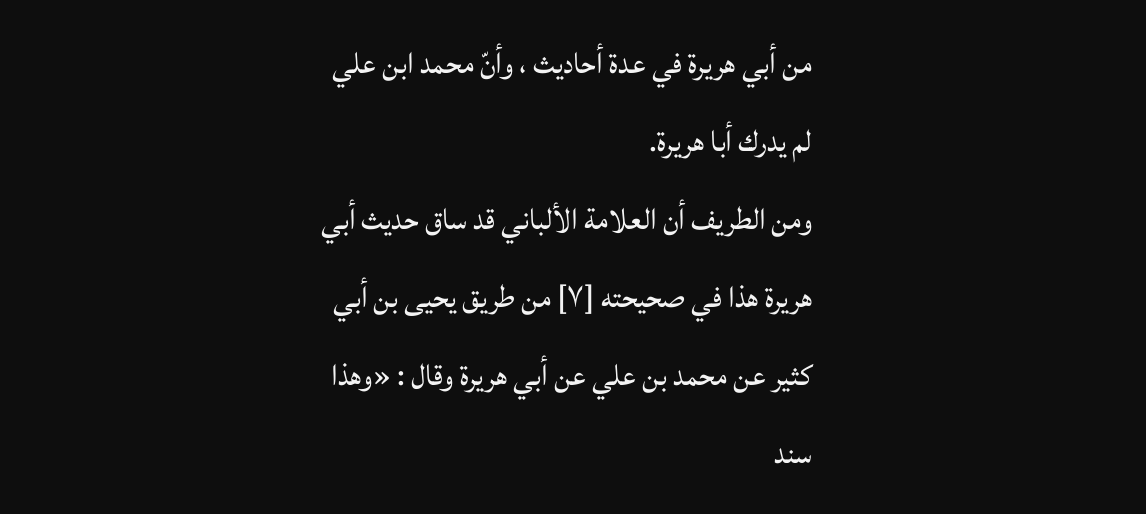من أبي هريرة في عدة أحاديث ، وأنّ محمد ابن علي لم يدرك أبا هريرة.
ومن الطريف أن العلامة الألباني قد ساق حديث أبي هريرة هذا في صحيحته [٧] من طريق يحيى بن أبي كثير عن محمد بن علي عن أبي هريرة وقال : «وهذا سند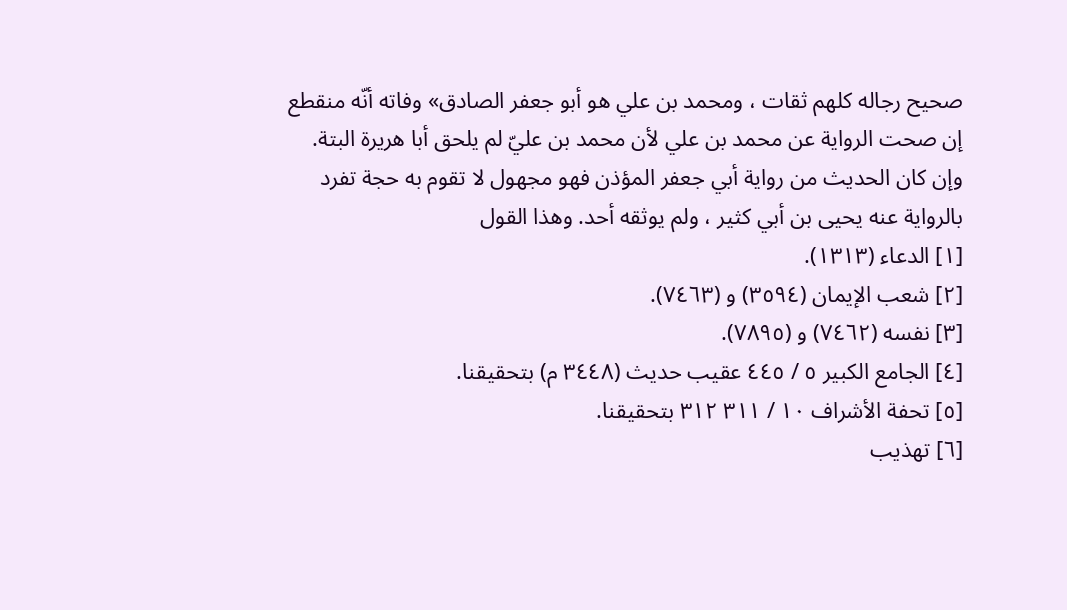صحيح رجاله كلهم ثقات ، ومحمد بن علي هو أبو جعفر الصادق» وفاته أنّه منقطع إن صحت الرواية عن محمد بن علي لأن محمد بن عليّ لم يلحق أبا هريرة البتة. وإن كان الحديث من رواية أبي جعفر المؤذن فهو مجهول لا تقوم به حجة تفرد بالرواية عنه يحيى بن أبي كثير ، ولم يوثقه أحد. وهذا القول
[١] الدعاء (١٣١٣).
[٢] شعب الإيمان (٣٥٩٤) و (٧٤٦٣).
[٣] نفسه (٧٤٦٢) و (٧٨٩٥).
[٤] الجامع الكبير ٥ / ٤٤٥ عقيب حديث (٣٤٤٨ م) بتحقيقنا.
[٥] تحفة الأشراف ١٠ / ٣١١ ٣١٢ بتحقيقنا.
[٦] تهذيب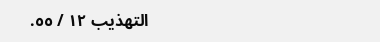التهذيب ١٢ / ٥٥.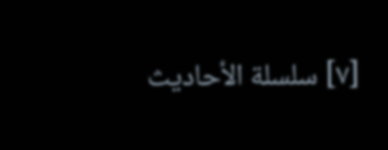[٧] سلسلة الأحاديث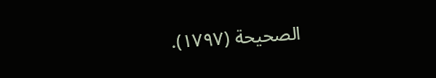الصحيحة (١٧٩٧).